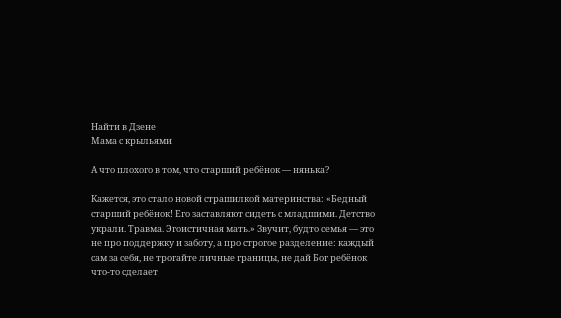Найти в Дзене
Мама с крыльями

А что плохого в том, что старший ребёнок — нянька?

Кажется, это стало новой страшилкой материнства: «Бедный старший ребёнок! Его заставляют сидеть с младшими. Детство украли. Травма. Эгоистичная мать.» Звучит, будто семья — это не про поддержку и заботу, а про строгое разделение: каждый сам за себя, не трогайте личные границы, не дай Бог ребёнок что-то сделает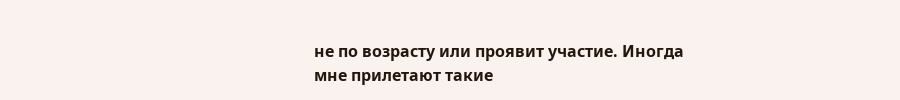не по возрасту или проявит участие. Иногда мне прилетают такие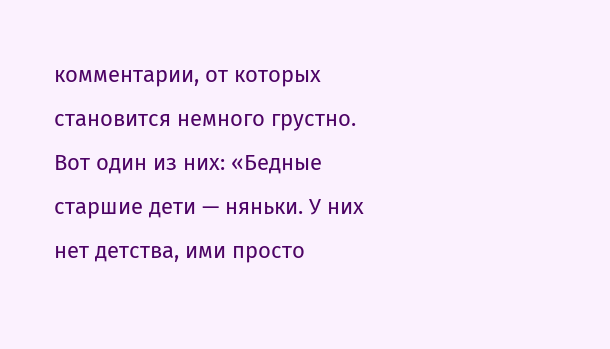комментарии, от которых становится немного грустно. Вот один из них: «Бедные старшие дети — няньки. У них нет детства, ими просто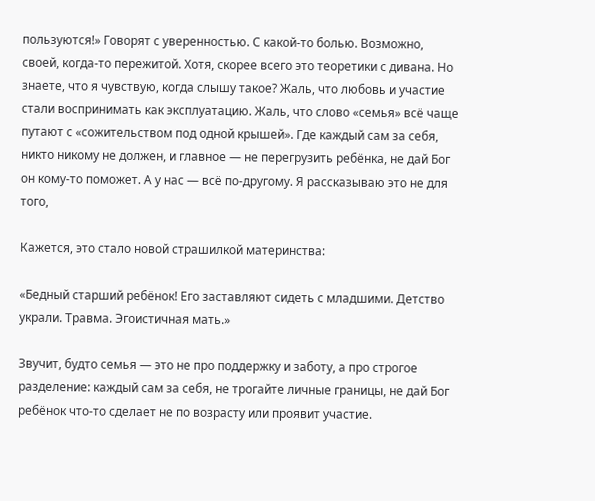пользуются!» Говорят с уверенностью. С какой-то болью. Возможно, своей, когда-то пережитой. Хотя, скорее всего это теоретики с дивана. Но знаете, что я чувствую, когда слышу такое? Жаль, что любовь и участие стали воспринимать как эксплуатацию. Жаль, что слово «семья» всё чаще путают с «сожительством под одной крышей». Где каждый сам за себя, никто никому не должен, и главное — не перегрузить ребёнка, не дай Бог он кому-то поможет. А у нас — всё по-другому. Я рассказываю это не для того,

Кажется, это стало новой страшилкой материнства:

«Бедный старший ребёнок! Его заставляют сидеть с младшими. Детство украли. Травма. Эгоистичная мать.»

Звучит, будто семья — это не про поддержку и заботу, а про строгое разделение: каждый сам за себя, не трогайте личные границы, не дай Бог ребёнок что-то сделает не по возрасту или проявит участие.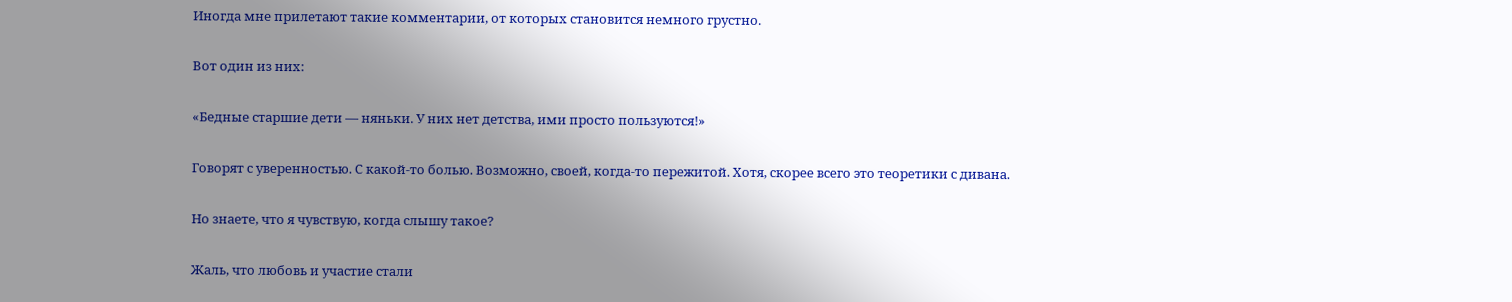Иногда мне прилетают такие комментарии, от которых становится немного грустно.

Вот один из них:

«Бедные старшие дети — няньки. У них нет детства, ими просто пользуются!»

Говорят с уверенностью. С какой-то болью. Возможно, своей, когда-то пережитой. Хотя, скорее всего это теоретики с дивана.

Но знаете, что я чувствую, когда слышу такое?

Жаль, что любовь и участие стали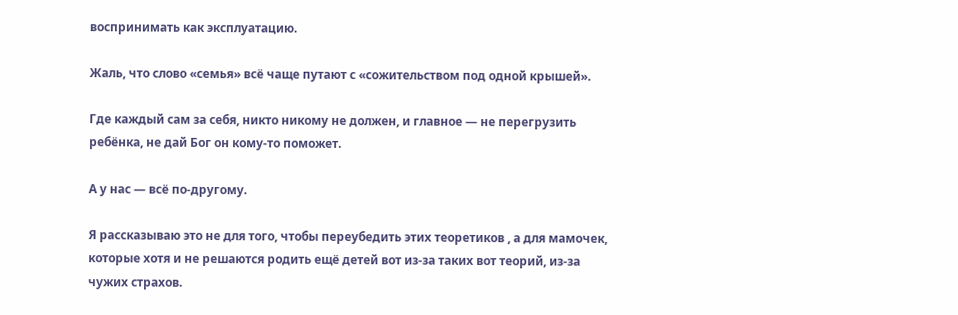воспринимать как эксплуатацию.

Жаль, что слово «семья» всё чаще путают с «сожительством под одной крышей».

Где каждый сам за себя, никто никому не должен, и главное — не перегрузить ребёнка, не дай Бог он кому-то поможет.

А у нас — всё по-другому.

Я рассказываю это не для того, чтобы переубедить этих теоретиков , а для мамочек, которые хотя и не решаются родить ещё детей вот из-за таких вот теорий, из-за чужих страхов.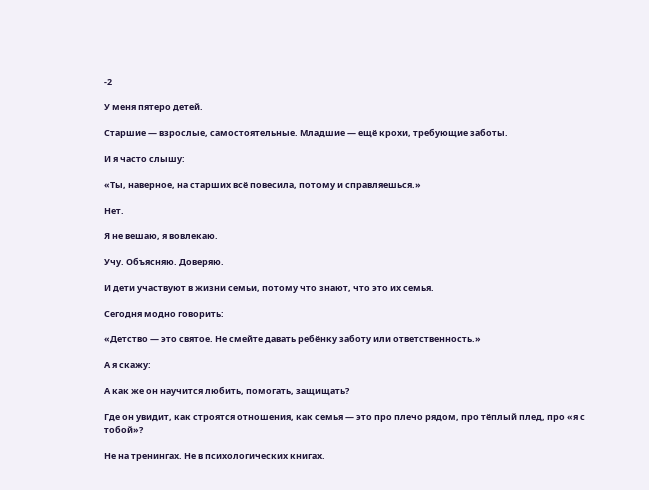-2

У меня пятеро детей.

Старшие — взрослые, самостоятельные. Младшие — ещё крохи, требующие заботы.

И я часто слышу:

«Ты, наверное, на старших всё повесила, потому и справляешься.»

Нет.

Я не вешаю, я вовлекаю.

Учу. Объясняю. Доверяю.

И дети участвуют в жизни семьи, потому что знают, что это их семья.

Сегодня модно говорить:

«Детство — это святое. Не смейте давать ребёнку заботу или ответственность.»

А я скажу:

А как же он научится любить, помогать, защищать?

Где он увидит, как строятся отношения, как семья — это про плечо рядом, про тёплый плед, про «я с тобой»?

Не на тренингах. Не в психологических книгах.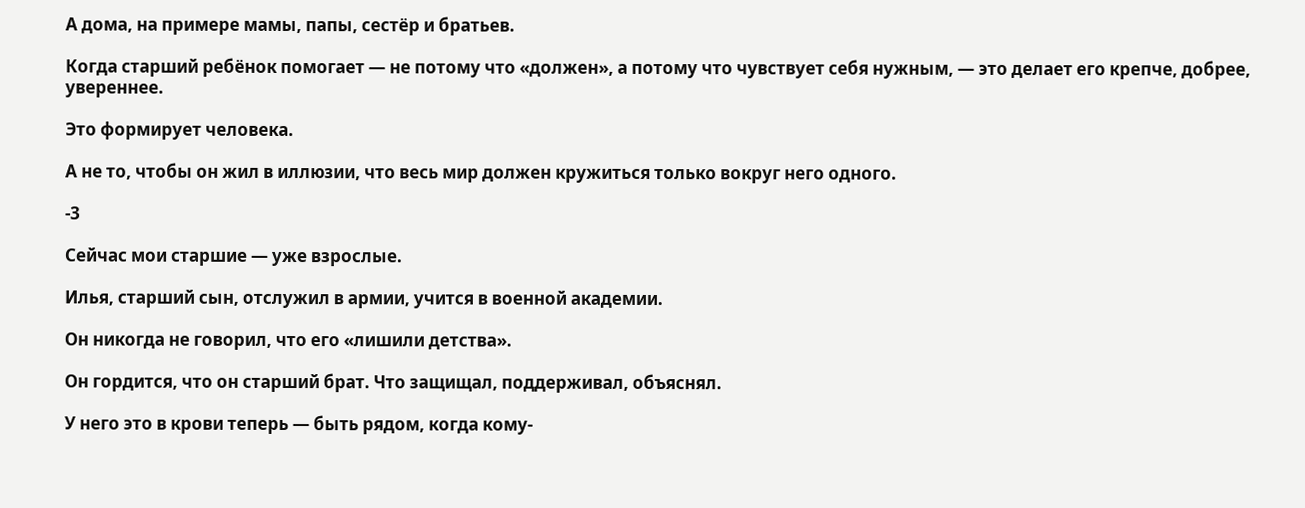А дома, на примере мамы, папы, сестёр и братьев.

Когда старший ребёнок помогает — не потому что «должен», а потому что чувствует себя нужным, — это делает его крепче, добрее, увереннее.

Это формирует человека.

А не то, чтобы он жил в иллюзии, что весь мир должен кружиться только вокруг него одного.

-3

Сейчас мои старшие — уже взрослые.

Илья, старший сын, отслужил в армии, учится в военной академии.

Он никогда не говорил, что его «лишили детства».

Он гордится, что он старший брат. Что защищал, поддерживал, объяснял.

У него это в крови теперь — быть рядом, когда кому-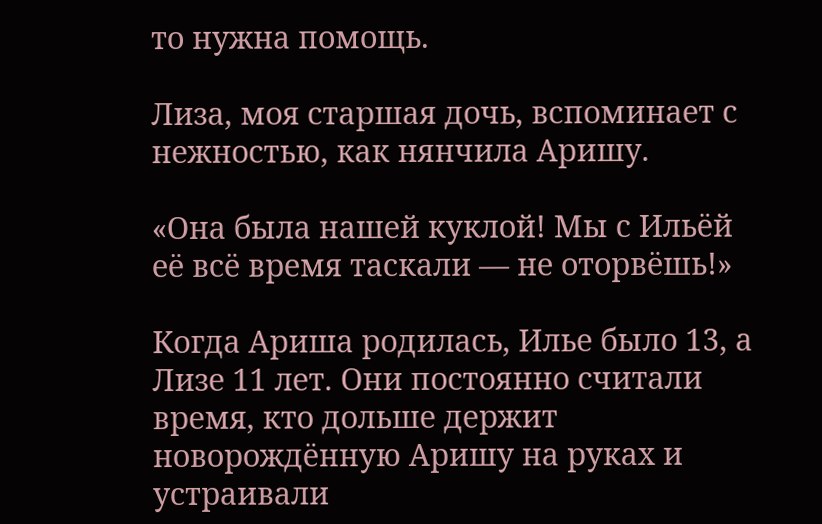то нужна помощь.

Лиза, моя старшая дочь, вспоминает с нежностью, как нянчила Аришу.

«Она была нашей куклой! Мы с Ильёй её всё время таскали — не оторвёшь!»

Когда Ариша родилась, Илье было 13, а Лизе 11 лет. Они постоянно считали время, кто дольше держит новорождённую Аришу на руках и устраивали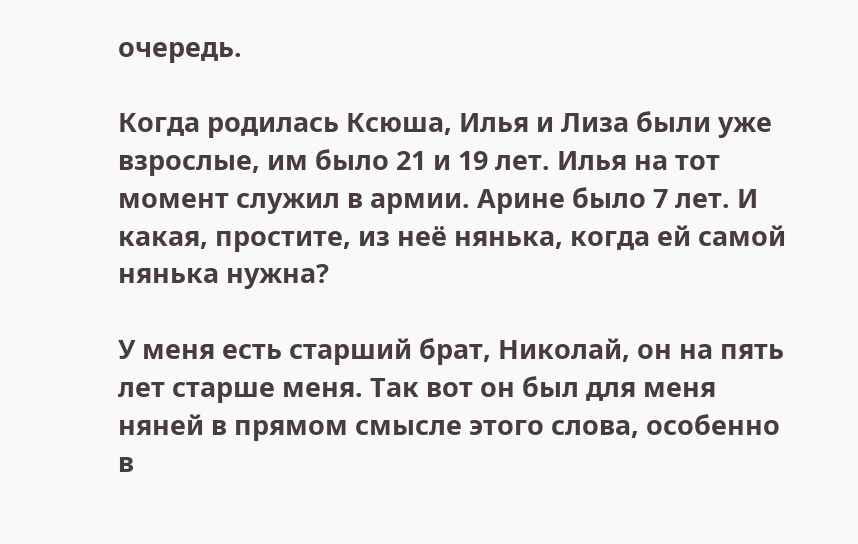очередь.

Когда родилась Ксюша, Илья и Лиза были уже взрослые, им было 21 и 19 лет. Илья на тот момент служил в армии. Арине было 7 лет. И какая, простите, из неё нянька, когда ей самой нянька нужна?

У меня есть старший брат, Николай, он на пять лет старше меня. Так вот он был для меня няней в прямом смысле этого слова, особенно в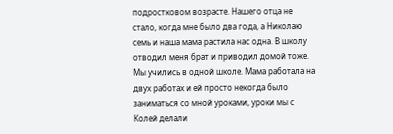подростковом возрасте. Нашего отца не стало, когда мне было два года, а Николаю семь и наша мама растила нас одна. В школу отводил меня брат и приводил домой тоже. Мы учились в одной школе. Мама работала на двух работах и ей просто некогда было заниматься со мной уроками, уроки мы с Колей делали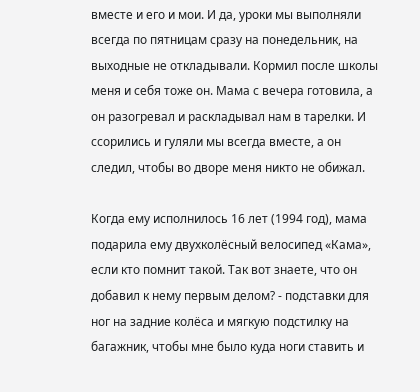вместе и его и мои. И да, уроки мы выполняли всегда по пятницам сразу на понедельник, на выходные не откладывали. Кормил после школы меня и себя тоже он. Мама с вечера готовила, а он разогревал и раскладывал нам в тарелки. И ссорились и гуляли мы всегда вместе, а он следил, чтобы во дворе меня никто не обижал.

Когда ему исполнилось 16 лет (1994 год), мама подарила ему двухколёсный велосипед «Кама», если кто помнит такой. Так вот знаете, что он добавил к нему первым делом? - подставки для ног на задние колёса и мягкую подстилку на багажник, чтобы мне было куда ноги ставить и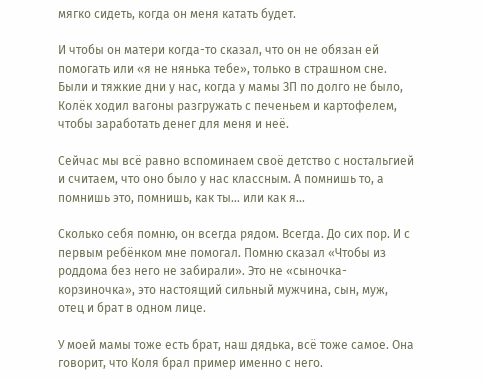мягко сидеть, когда он меня катать будет.

И чтобы он матери когда-то сказал, что он не обязан ей помогать или «я не нянька тебе», только в страшном сне. Были и тяжкие дни у нас, когда у мамы ЗП по долго не было, Колёк ходил вагоны разгружать с печеньем и картофелем, чтобы заработать денег для меня и неё.

Сейчас мы всё равно вспоминаем своё детство с ностальгией и считаем, что оно было у нас классным. А помнишь то, а помнишь это, помнишь, как ты… или как я…

Сколько себя помню, он всегда рядом. Всегда. До сих пор. И с первым ребёнком мне помогал. Помню сказал «Чтобы из роддома без него не забирали». Это не «сыночка-корзиночка», это настоящий сильный мужчина, сын, муж, отец и брат в одном лице.

У моей мамы тоже есть брат, наш дядька, всё тоже самое. Она говорит, что Коля брал пример именно с него.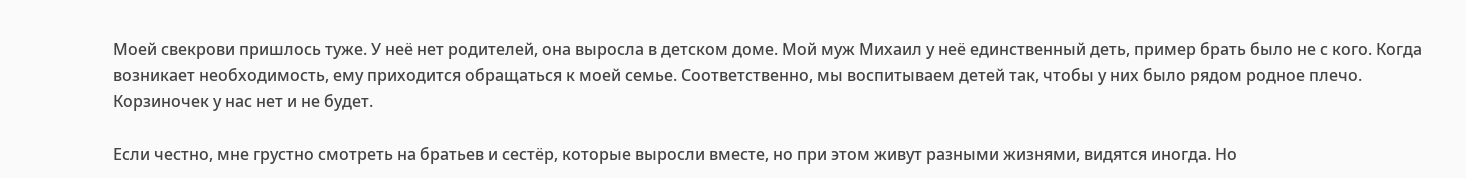Моей свекрови пришлось туже. У неё нет родителей, она выросла в детском доме. Мой муж Михаил у неё единственный деть, пример брать было не с кого. Когда возникает необходимость, ему приходится обращаться к моей семье. Соответственно, мы воспитываем детей так, чтобы у них было рядом родное плечо. Корзиночек у нас нет и не будет.

Если честно, мне грустно смотреть на братьев и сестёр, которые выросли вместе, но при этом живут разными жизнями, видятся иногда. Но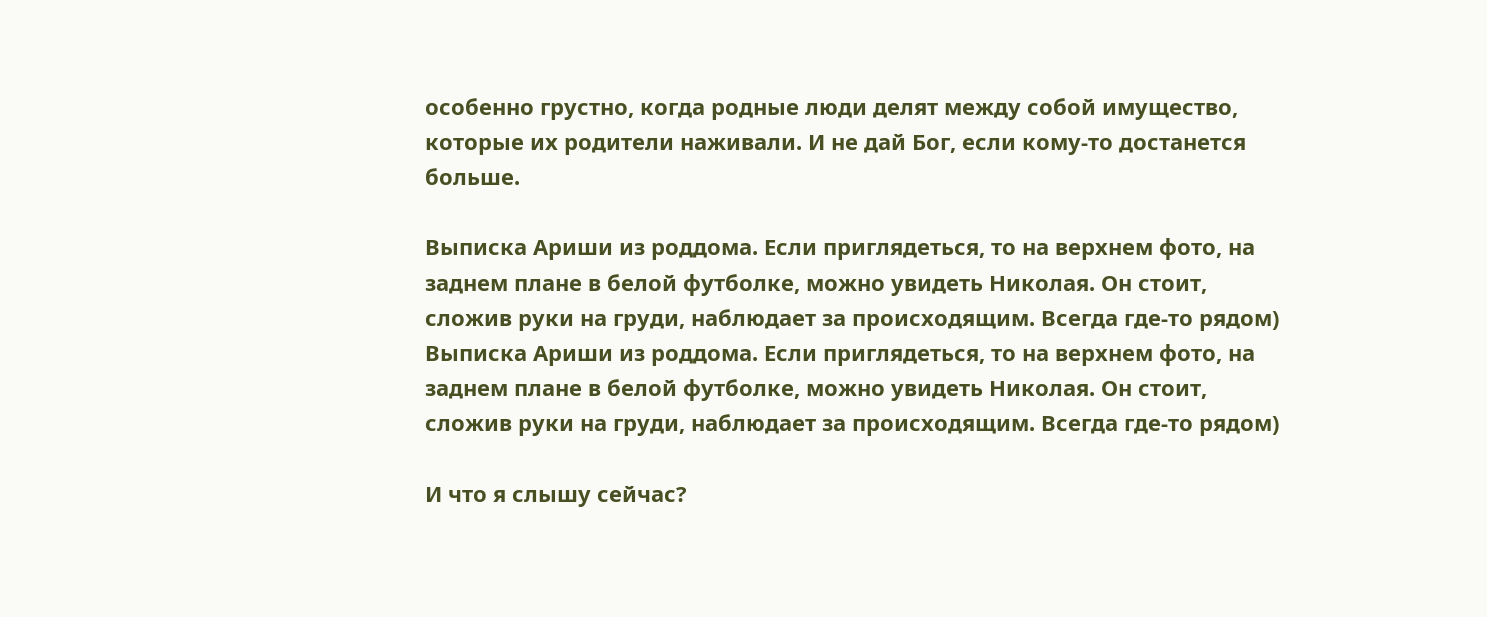особенно грустно, когда родные люди делят между собой имущество, которые их родители наживали. И не дай Бог, если кому-то достанется больше.

Выписка Ариши из роддома. Если приглядеться, то на верхнем фото, на заднем плане в белой футболке, можно увидеть Николая. Он стоит, сложив руки на груди, наблюдает за происходящим. Всегда где-то рядом)
Выписка Ариши из роддома. Если приглядеться, то на верхнем фото, на заднем плане в белой футболке, можно увидеть Николая. Он стоит, сложив руки на груди, наблюдает за происходящим. Всегда где-то рядом)

И что я слышу сейчас?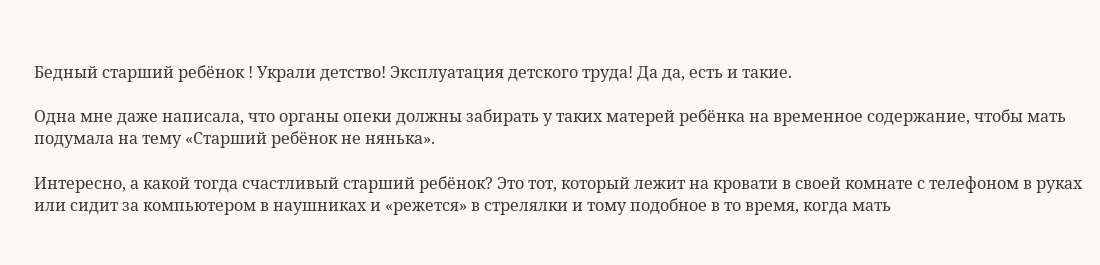Бедный старший ребёнок ! Украли детство! Эксплуатация детского труда! Да да, есть и такие.

Одна мне даже написала, что органы опеки должны забирать у таких матерей ребёнка на временное содержание, чтобы мать подумала на тему «Старший ребёнок не нянька».

Интересно, а какой тогда счастливый старший ребёнок? Это тот, который лежит на кровати в своей комнате с телефоном в руках или сидит за компьютером в наушниках и «режется» в стрелялки и тому подобное в то время, когда мать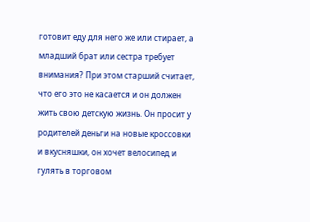готовит еду для него же или стирает, а младший брат или сестра требует внимания? При этом старший считает, что его это не касается и он должен жить свою детскую жизнь. Он просит у родителей деньги на новые кроссовки и вкусняшки, он хочет велосипед и гулять в торговом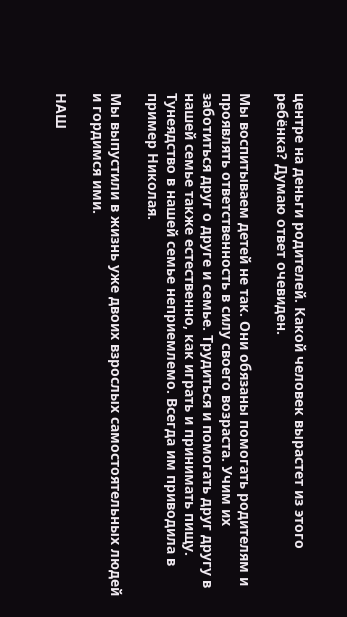центре на деньги родителей. Какой человек вырастет из этого ребёнка? Думаю ответ очевиден.

Мы воспитываем детей не так. Они обязаны помогать родителям и проявлять ответственность в силу своего возраста. Учим их заботиться друг о друге и семье. Трудиться и помогать друг другу в нашей семье также естественно, как играть и принимать пищу. Тунеядство в нашей семье неприемлемо. Всегда им приводила в пример Николая.

Мы выпустили в жизнь уже двоих взрослых самостоятельных людей и гордимся ими.

НАШ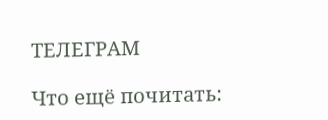ТЕЛЕГРАМ

Что ещё почитать: